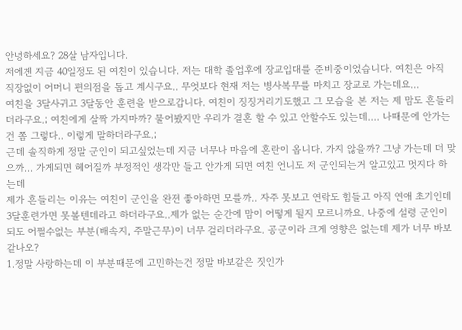안녕하세요? 28살 남자입니다.
저에겐 지금 40일정도 된 여친이 있습니다. 저는 대학 졸업후에 장교입대를 준비중이었습니다. 여친은 아직 직장없이 어머니 편의점을 돕고 계시구요.. 무엇보다 현재 저는 병사복무를 마치고 장교로 가는데요...
여친을 3달사귀고 3달동안 훈련을 받으로갑니다. 여친이 징징거리기도했고 그 모습을 본 저는 제 맘도 흔들리더라구요.; 여친에게 살짝 가지마까? 물어봤지만 우리가 결혼 할 수 있고 안할수도 있는데.... 나때문에 안가는건 쫌 그렇다.. 이렇게 말하더라구요.;
근데 솔직하게 정말 군인이 되고싶었는데 지금 너무나 마음에 혼란이 옵니다. 가지 않을까? 그냥 가는데 더 맞으까... 가게되면 헤어질까 부정적인 생각만 들고 안가게 되면 여친 언니도 저 군인되는거 알고있고 멋지다 하는데
제가 흔들리는 이유는 여친이 군인을 완젼 좋아하면 모를까.. 자주 못보고 연락도 힘들고 아직 연애 초기인데 3달훈련가면 못볼텐데라고 하더라구요..제가 없는 순간에 맘이 어떻게 될지 모르니까요. 나중에 설령 군인이 되도 어쩔수없는 부분(배속지, 주말근무)이 너무 걸리더라구요. 공군이라 크게 영향은 없는데 제가 너무 바보같나오?
1.정말 사랑하는데 이 부분때문에 고민하는건 정말 바보같은 짓인가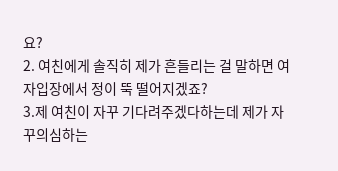요?
2. 여친에게 솔직히 제가 흔들리는 걸 말하면 여자입장에서 정이 뚝 떨어지겠죠?
3.제 여친이 자꾸 기다려주겠다하는데 제가 자꾸의심하는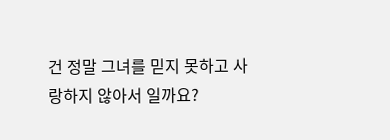건 정말 그녀를 믿지 못하고 사랑하지 않아서 일까요?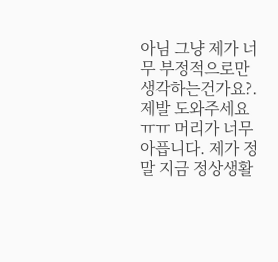아님 그냥 제가 너무 부정적으로만 생각하는건가요?.
제발 도와주세요ㅠㅠ 머리가 너무 아픕니다. 제가 정말 지금 정상생활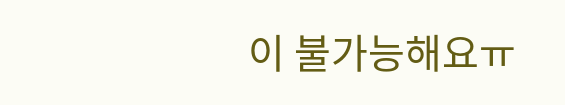이 불가능해요ㅠ